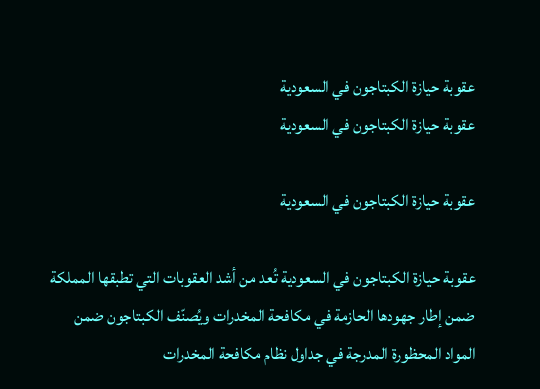عقوبة حيازة الكبتاجون في السعودية
عقوبة حيازة الكبتاجون في السعودية

عقوبة حيازة الكبتاجون في السعودية

عقوبة حيازة الكبتاجون في السعودية تُعد من أشد العقوبات التي تطبقها المملكة ضمن إطار جهودها الحازمة في مكافحة المخدرات ويُصنّف الكبتاجون ضمن المواد المحظورة المدرجة في جداول نظام مكافحة المخدرات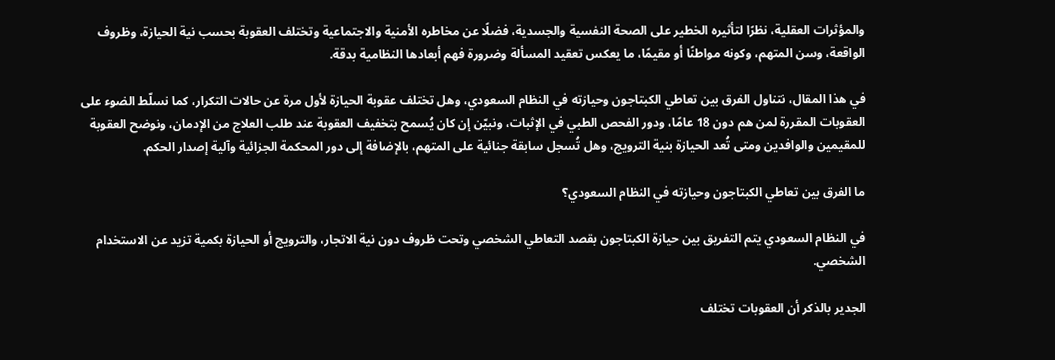والمؤثرات العقلية، نظرًا لتأثيره الخطير على الصحة النفسية والجسدية، فضلًا عن مخاطره الأمنية والاجتماعية وتختلف العقوبة بحسب نية الحيازة، وظروف الواقعة، وسن المتهم، وكونه مواطنًا أو مقيمًا، ما يعكس تعقيد المسألة وضرورة فهم أبعادها النظامية بدقة.

في هذا المقال، نتناول الفرق بين تعاطي الكبتاجون وحيازته في النظام السعودي، وهل تختلف عقوبة الحيازة لأول مرة عن حالات التكرار، كما نسلّط الضوء على العقوبات المقررة لمن هم دون 18 عامًا، ودور الفحص الطبي في الإثبات، ونبيّن إن كان يُسمح بتخفيف العقوبة عند طلب العلاج من الإدمان، ونوضح العقوبة للمقيمين والوافدين ومتى تُعد الحيازة بنية الترويج، وهل تُسجل سابقة جنائية على المتهم، بالإضافة إلى دور المحكمة الجزائية وآلية إصدار الحكم.

ما الفرق بين تعاطي الكبتاجون وحيازته في النظام السعودي؟

في النظام السعودي يتم التفريق بين حيازة الكبتاجون بقصد التعاطي الشخصي وتحت ظروف دون نية الاتجار، والترويج أو الحيازة بكمية تزيد عن الاستخدام الشخصي.

الجدير بالذكر أن العقوبات تختلف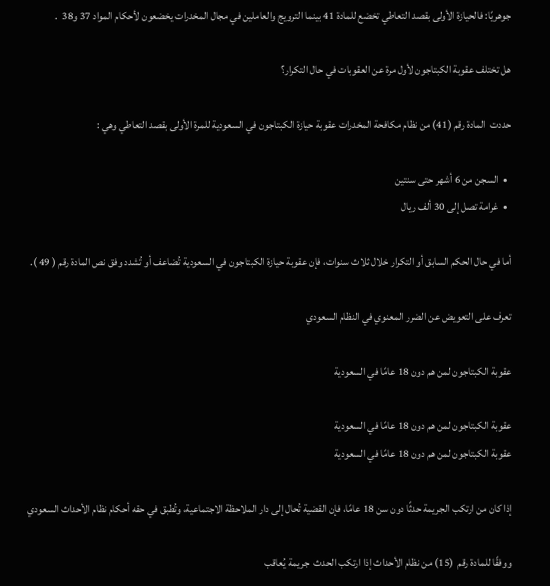جوهريًا: فالحيازة الأولى بقصد التعاطي تخضع للمادة 41 بينما الترويج والعاملين في مجال المخدرات يخضعون لأحكام المواد 37 و38  .

هل تختلف عقوبة الكبتاجون لأول مرة عن العقوبات في حال التكرار؟

حددت  المادة رقم (41) من نظام مكافحة المخدرات عقوبة حيازة الكبتاجون في السعودية للمرة الأولى بقصد التعاطي وهي :

  •  السجن من 6 أشهر حتى سنتين
  •  غرامة تصل إلى 30 ألف ريال

أما في حال الحكم السابق أو التكرار خلال ثلاث سنوات، فإن عقوبة حيازة الكبتاجون في السعودية تُضاعف أو تُشدد وفق نص المادة رقم ( 49 ).

تعرف على التعويض عن الضرر المعنوي في النظام السعودي

عقوبة الكبتاجون لمن هم دون 18 عامًا في السعودية

عقوبة الكبتاجون لمن هم دون 18 عامًا في السعودية
عقوبة الكبتاجون لمن هم دون 18 عامًا في السعودية

إذا كان من ارتكب الجريمة حدثًا دون سن 18 عامًا، فإن القضية تُحال إلى دار الملاحظة الاجتماعية، وتُطبق في حقه أحكام نظام الأحداث السعودي

ووفقًا للمادة رقم  (15) من نظام الأحداث إذا ارتكب الحدث  جريمة يُعاقب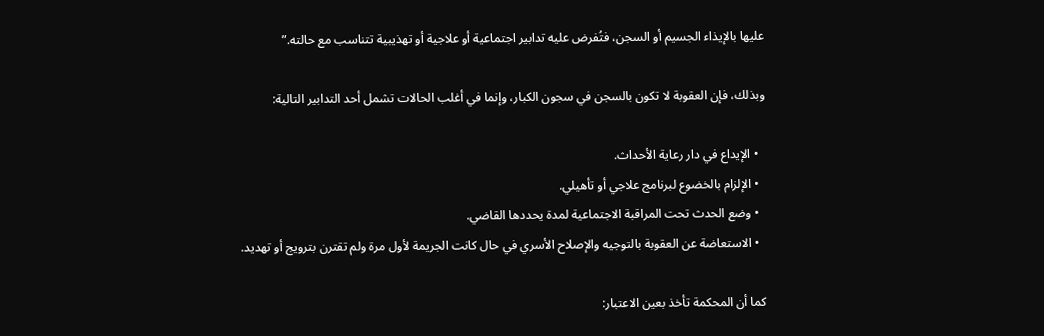عليها بالإيذاء الجسيم أو السجن، فتُفرض عليه تدابير اجتماعية أو علاجية أو تهذيبية تتناسب مع حالته.”

وبذلك، فإن العقوبة لا تكون بالسجن في سجون الكبار، وإنما في أغلب الحالات تشمل أحد التدابير التالية:

  • الإيداع في دار رعاية الأحداث.
  • الإلزام بالخضوع لبرنامج علاجي أو تأهيلي.
  • وضع الحدث تحت المراقبة الاجتماعية لمدة يحددها القاضي.
  • الاستعاضة عن العقوبة بالتوجيه والإصلاح الأسري في حال كانت الجريمة لأول مرة ولم تقترن بترويج أو تهديد.

كما أن المحكمة تأخذ بعين الاعتبار: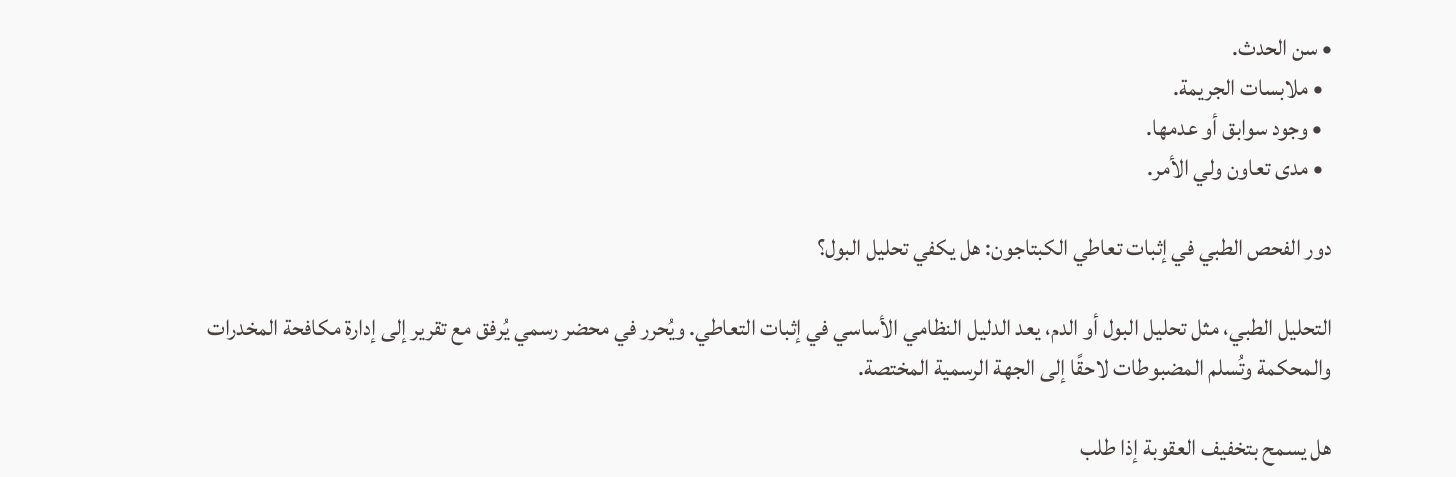• سن الحدث.
  • ملابسات الجريمة.
  • وجود سوابق أو عدمها.
  • مدى تعاون ولي الأمر.

دور الفحص الطبي في إثبات تعاطي الكبتاجون: هل يكفي تحليل البول؟

التحليل الطبي، مثل تحليل البول أو الدم، يعد الدليل النظامي الأساسي في إثبات التعاطي. ويُحرر في محضر رسمي يُرفق مع تقرير إلى إدارة مكافحة المخدرات والمحكمة وتُسلم المضبوطات لاحقًا إلى الجهة الرسمية المختصة.

هل يسمح بتخفيف العقوبة إذا طلب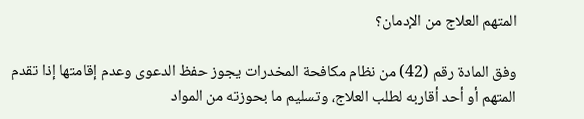المتهم العلاج من الإدمان؟

وفق المادة رقم (42) من نظام مكافحة المخدرات يجوز حفظ الدعوى وعدم إقامتها إذا تقدم المتهم أو أحد أقاربه لطلب العلاج، وتسليم ما بحوزته من المواد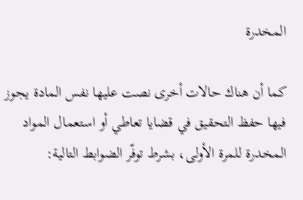المخدرة

كما أن هناك حالات أخرى نصت عليها نفس المادة يجوز فيها حفظ التحقيق في قضايا تعاطي أو استعمال المواد المخدرة للمرة الأولى، بشرط توفّر الضوابط التالية: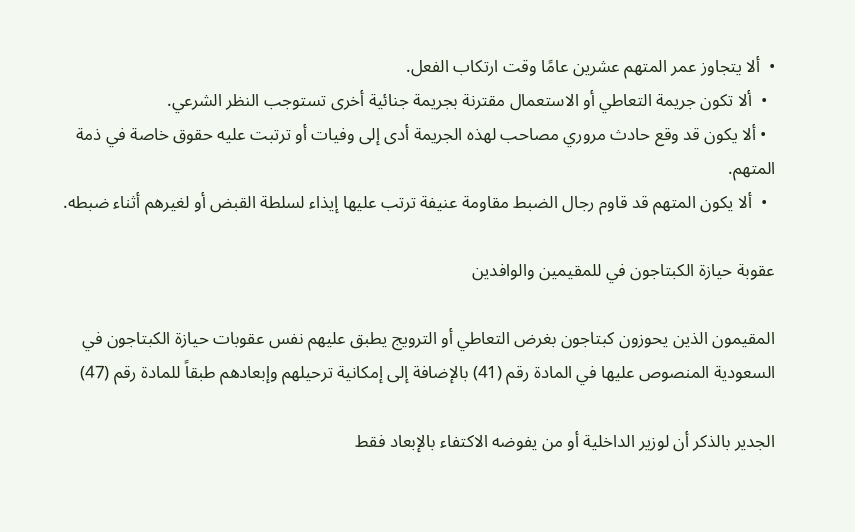•  ألا يتجاوز عمر المتهم عشرين عامًا وقت ارتكاب الفعل.
  •  ألا تكون جريمة التعاطي أو الاستعمال مقترنة بجريمة جنائية أخرى تستوجب النظر الشرعي.
  • ألا يكون قد وقع حادث مروري مصاحب لهذه الجريمة أدى إلى وفيات أو ترتبت عليه حقوق خاصة في ذمة المتهم.
  •  ألا يكون المتهم قد قاوم رجال الضبط مقاومة عنيفة ترتب عليها إيذاء لسلطة القبض أو لغيرهم أثناء ضبطه.

عقوبة حيازة الكبتاجون في للمقيمين والوافدين

المقيمون الذين يحوزون كبتاجون بغرض التعاطي أو الترويج يطبق عليهم نفس عقوبات حيازة الكبتاجون في السعودية المنصوص عليها في المادة رقم (41) بالإضافة إلى إمكانية ترحيلهم وإبعادهم طبقاً للمادة رقم (47)

الجدير بالذكر أن لوزير الداخلية أو من يفوضه الاكتفاء بالإبعاد فقط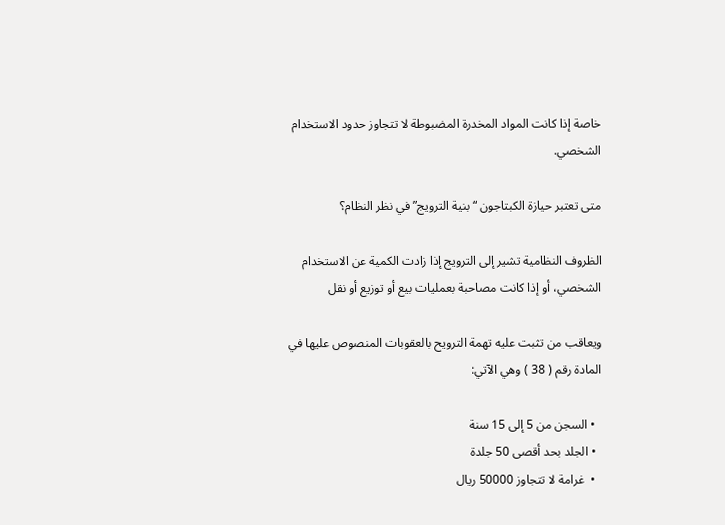خاصة إذا كانت المواد المخدرة المضبوطة لا تتجاوز حدود الاستخدام الشخصي.

متى تعتبر حيازة الكبتاجون “بنية الترويج” في نظر النظام؟

الظروف النظامية تشير إلى الترويج إذا زادت الكمية عن الاستخدام الشخصي، أو إذا كانت مصاحبة بعمليات بيع أو توزيع أو نقل

ويعاقب من تثبت عليه تهمة الترويح بالعقوبات المنصوص عليها في المادة رقم ( 38 ) وهي الآتي:

  • السجن من 5 إلى 15 سنة
  • الجلد بحد أقصى 50 جلدة
  •  غرامة لا تتجاوز 50000 ريال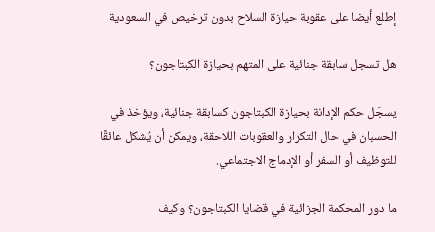إطلع أيضا على عقوبة حيازة السلاح بدون ترخيص في السعودية

هل تسجل سابقة جنائية على المتهم بحيازة الكبتاجون؟

يسجَل حكم الإدانة بحيازة الكبتاجون كسابقة جنائية، ويؤخذ في الحسبان في حال التكرار والعقوبات اللاحقة، ويمكن أن يُشكل عائقًا للتوظيف أو السفر أو الإدماج الاجتماعي.

ما دور المحكمة الجزائية في قضايا الكبتاجون؟ وكيف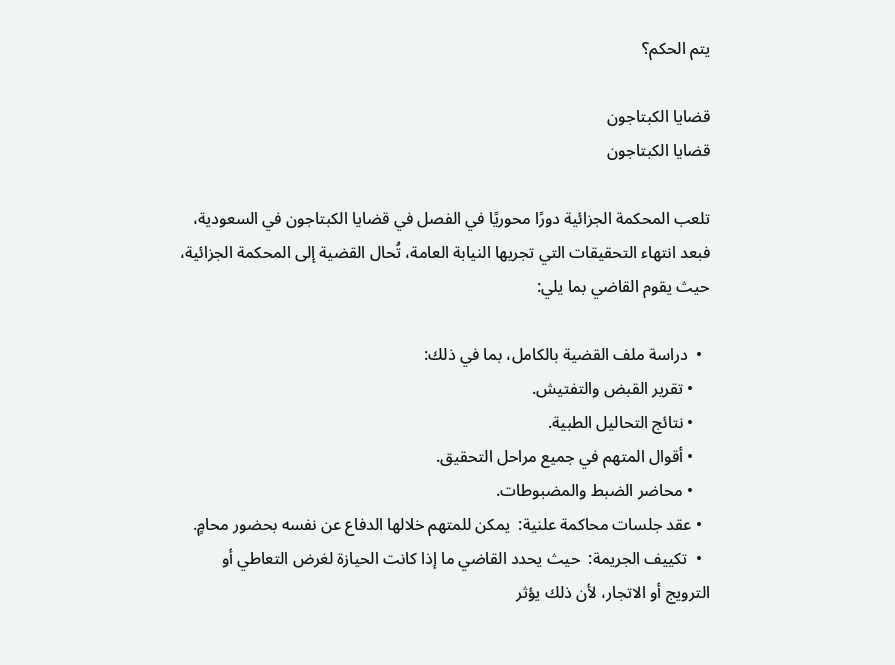يتم الحكم؟

قضايا الكبتاجون
قضايا الكبتاجون

تلعب المحكمة الجزائية دورًا محوريًا في الفصل في قضايا الكبتاجون في السعودية، فبعد انتهاء التحقيقات التي تجريها النيابة العامة، تُحال القضية إلى المحكمة الجزائية، حيث يقوم القاضي بما يلي:

  •  دراسة ملف القضية بالكامل، بما في ذلك:
    • تقرير القبض والتفتيش.
    • نتائج التحاليل الطبية.
    • أقوال المتهم في جميع مراحل التحقيق.
    • محاضر الضبط والمضبوطات.
  • عقد جلسات محاكمة علنية:  يمكن للمتهم خلالها الدفاع عن نفسه بحضور محامٍ.
  •  تكييف الجريمة:  حيث يحدد القاضي ما إذا كانت الحيازة لغرض التعاطي أو الترويج أو الاتجار، لأن ذلك يؤثر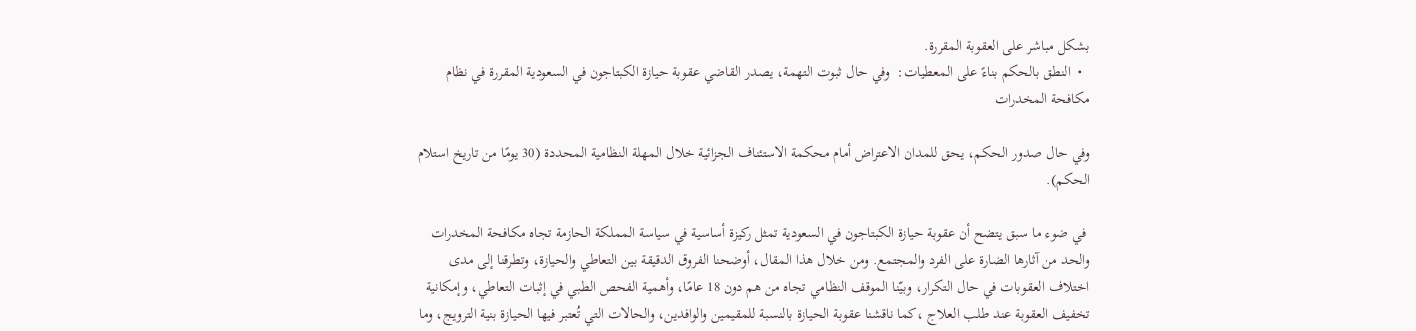بشكل مباشر على العقوبة المقررة.
  •  النطق بالحكم بناءً على المعطيات:  وفي حال ثبوت التهمة، يصدر القاضي عقوبة حيازة الكبتاجون في السعودية المقررة في نظام مكافحة المخدرات

وفي حال صدور الحكم، يحق للمدان الاعتراض أمام محكمة الاستئناف الجزائية خلال المهلة النظامية المحددة (30 يومًا من تاريخ استلام الحكم).

 في ضوء ما سبق يتضح أن عقوبة حيازة الكبتاجون في السعودية تمثل ركيزة أساسية في سياسة المملكة الحازمة تجاه مكافحة المخدرات والحد من آثارها الضارة على الفرد والمجتمع. ومن خلال هذا المقال، أوضحنا الفروق الدقيقة بين التعاطي والحيازة، وتطرقنا إلى مدى اختلاف العقوبات في حال التكرار، وبيّنا الموقف النظامي تجاه من هم دون 18 عامًا، وأهمية الفحص الطبي في إثبات التعاطي، وإمكانية تخفيف العقوبة عند طلب العلاج ،كما ناقشنا عقوبة الحيازة بالنسبة للمقيمين والوافدين، والحالات التي تُعتبر فيها الحيازة بنية الترويج، وما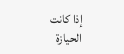إذا كانت الحيازة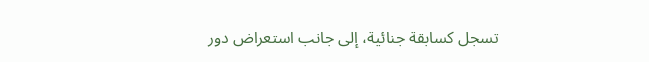تسجل كسابقة جنائية، إلى جانب استعراض دور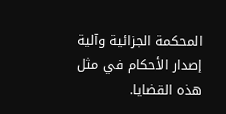المحكمة الجزائية وآلية إصدار الأحكام في مثل هذه القضايا.